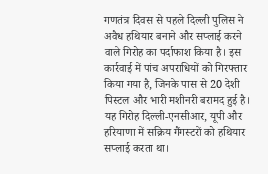गणतंत्र दिवस से पहले दिल्ली पुलिस ने अवैध हथियार बनाने और सप्लाई करने वाले गिरोह का पर्दाफाश किया है। इस कार्रवाई में पांच अपराधियों को गिरफ्तार किया गया है, जिनके पास से 20 देशी पिस्टल और भारी मशीनरी बरामद हुई है। यह गिरोह दिल्ली-एनसीआर, यूपी और हरियाणा में सक्रिय गैंगस्टरों को हथियार सप्लाई करता था।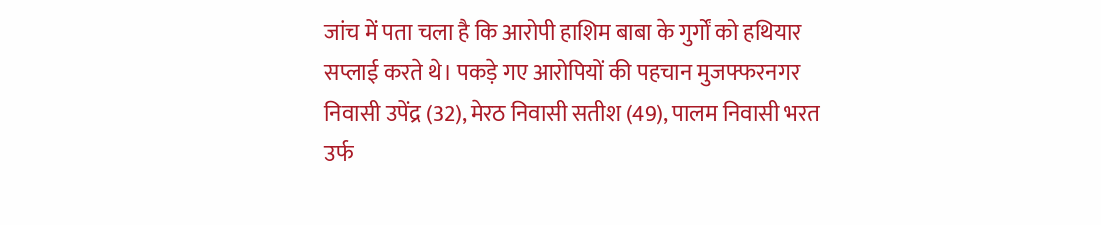जांच में पता चला है कि आरोपी हाशिम बाबा के गुर्गों को हथियार सप्लाई करते थे। पकड़े गए आरोपियों की पहचान मुजफ्फरनगर निवासी उपेंद्र (32), मेरठ निवासी सतीश (49), पालम निवासी भरत उर्फ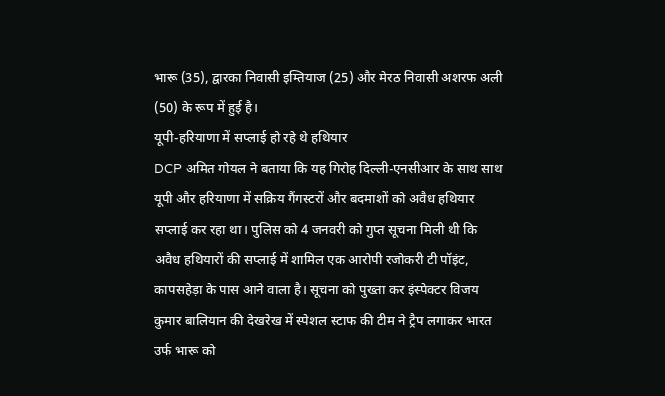भारू (35), द्वारका निवासी इम्तियाज (25) और मेरठ निवासी अशरफ अली (50) के रूप में हुई है।
यूपी-हरियाणा में सप्लाई हो रहे थे हथियार
DCP अमित गोयल ने बताया कि यह गिरोह दिल्ली-एनसीआर के साथ साथ यूपी और हरियाणा में सक्रिय गैंगस्टरों और बदमाशों को अवैध हथियार सप्लाई कर रहा था। पुलिस को 4 जनवरी को गुप्त सूचना मिली थी कि अवैध हथियारों की सप्लाई में शामिल एक आरोपी रजोकरी टी पॉइंट, कापसहेड़ा के पास आने वाला है। सूचना को पुख्ता कर इंस्पेक्टर विजय कुमार बालियान की देखरेख में स्पेशल स्टाफ की टीम ने ट्रैप लगाकर भारत उर्फ भारू को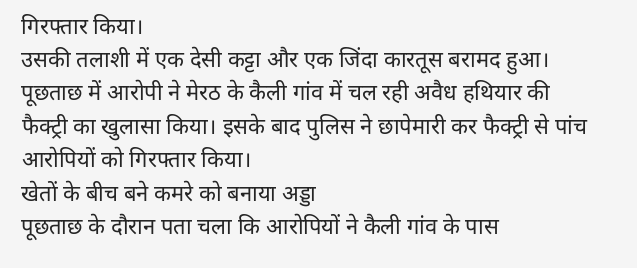गिरफ्तार किया।
उसकी तलाशी में एक देसी कट्टा और एक जिंदा कारतूस बरामद हुआ। पूछताछ में आरोपी ने मेरठ के कैली गांव में चल रही अवैध हथियार की फैक्ट्री का खुलासा किया। इसके बाद पुलिस ने छापेमारी कर फैक्ट्री से पांच आरोपियों को गिरफ्तार किया।
खेतों के बीच बने कमरे को बनाया अड्डा
पूछताछ के दौरान पता चला कि आरोपियों ने कैली गांव के पास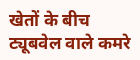खेतों के बीच ट्यूबवेल वाले कमरे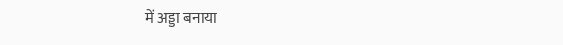में अड्डा बनाया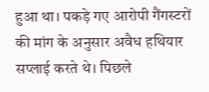हुआ था। पकड़े गए आरोपी गैंगस्टरों की मांग के अनुसार अवैध हथियार सप्लाई करते थे। पिछले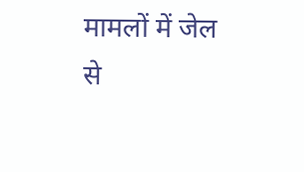मामलों में जेल से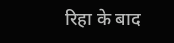रिहा के बाद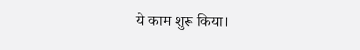ये काम शुरू किया।